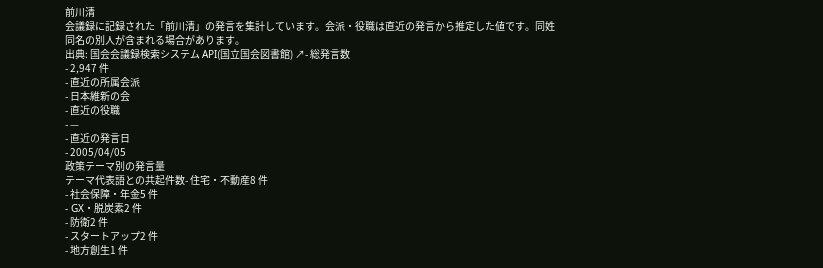前川清
会議録に記録された「前川清」の発言を集計しています。会派・役職は直近の発言から推定した値です。同姓同名の別人が含まれる場合があります。
出典: 国会会議録検索システム API(国立国会図書館) ↗- 総発言数
- 2,947 件
- 直近の所属会派
- 日本維新の会
- 直近の役職
- —
- 直近の発言日
- 2005/04/05
政策テーマ別の発言量
テーマ代表語との共起件数- 住宅・不動産8 件
- 社会保障・年金5 件
- GX・脱炭素2 件
- 防衛2 件
- スタートアップ2 件
- 地方創生1 件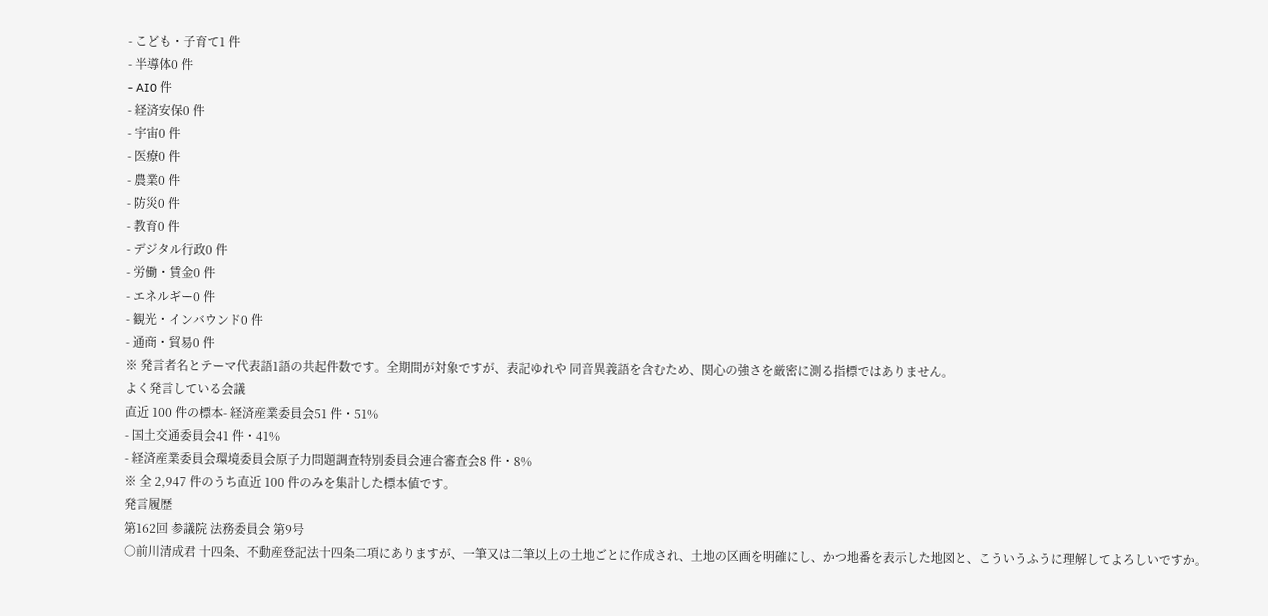- こども・子育て1 件
- 半導体0 件
- AI0 件
- 経済安保0 件
- 宇宙0 件
- 医療0 件
- 農業0 件
- 防災0 件
- 教育0 件
- デジタル行政0 件
- 労働・賃金0 件
- エネルギー0 件
- 観光・インバウンド0 件
- 通商・貿易0 件
※ 発言者名とテーマ代表語1語の共起件数です。全期間が対象ですが、表記ゆれや 同音異義語を含むため、関心の強さを厳密に測る指標ではありません。
よく発言している会議
直近 100 件の標本- 経済産業委員会51 件・51%
- 国土交通委員会41 件・41%
- 経済産業委員会環境委員会原子力問題調査特別委員会連合審査会8 件・8%
※ 全 2,947 件のうち直近 100 件のみを集計した標本値です。
発言履歴
第162回 参議院 法務委員会 第9号
○前川清成君 十四条、不動産登記法十四条二項にありますが、一筆又は二筆以上の土地ごとに作成され、土地の区画を明確にし、かつ地番を表示した地図と、こういうふうに理解してよろしいですか。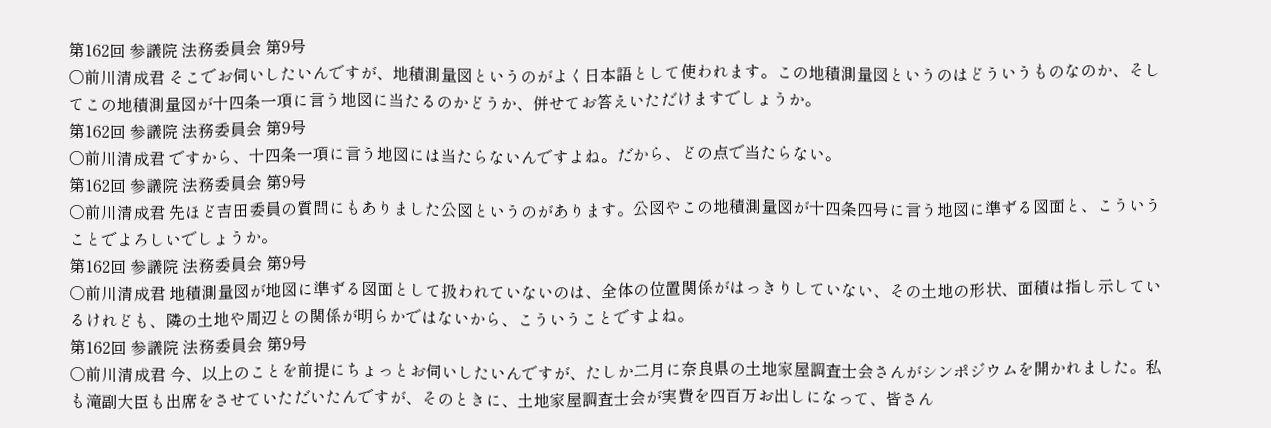第162回 参議院 法務委員会 第9号
○前川清成君 そこでお伺いしたいんですが、地積測量図というのがよく日本語として使われます。この地積測量図というのはどういうものなのか、そしてこの地積測量図が十四条一項に言う地図に当たるのかどうか、併せてお答えいただけますでしょうか。
第162回 参議院 法務委員会 第9号
○前川清成君 ですから、十四条一項に言う地図には当たらないんですよね。だから、どの点で当たらない。
第162回 参議院 法務委員会 第9号
○前川清成君 先ほど吉田委員の質問にもありました公図というのがあります。公図やこの地積測量図が十四条四号に言う地図に準ずる図面と、こういうことでよろしいでしょうか。
第162回 参議院 法務委員会 第9号
○前川清成君 地積測量図が地図に準ずる図面として扱われていないのは、全体の位置関係がはっきりしていない、その土地の形状、面積は指し示しているけれども、隣の土地や周辺との関係が明らかではないから、こういうことですよね。
第162回 参議院 法務委員会 第9号
○前川清成君 今、以上のことを前提にちょっとお伺いしたいんですが、たしか二月に奈良県の土地家屋調査士会さんがシンポジウムを開かれました。私も滝副大臣も出席をさせていただいたんですが、そのときに、土地家屋調査士会が実費を四百万お出しになって、皆さん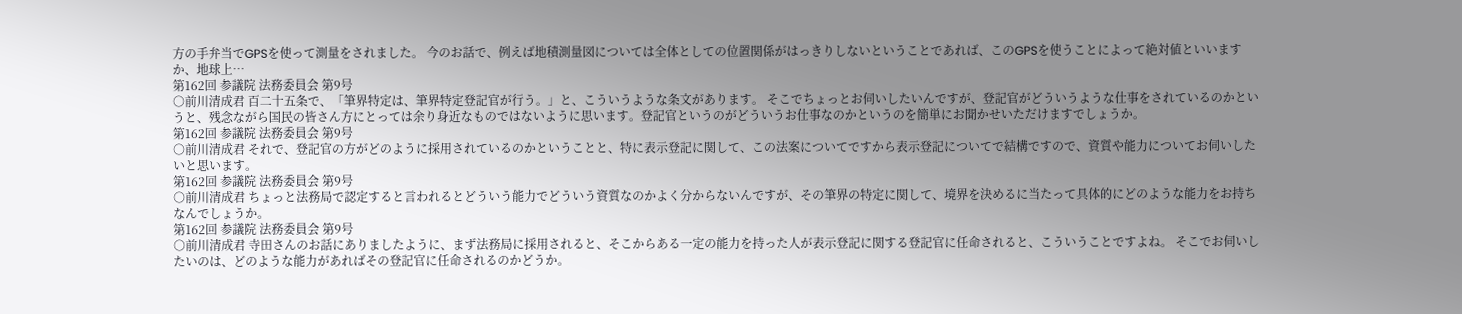方の手弁当でGPSを使って測量をされました。 今のお話で、例えば地積測量図については全体としての位置関係がはっきりしないということであれば、このGPSを使うことによって絶対値といいますか、地球上…
第162回 参議院 法務委員会 第9号
○前川清成君 百二十五条で、「筆界特定は、筆界特定登記官が行う。」と、こういうような条文があります。 そこでちょっとお伺いしたいんですが、登記官がどういうような仕事をされているのかというと、残念ながら国民の皆さん方にとっては余り身近なものではないように思います。登記官というのがどういうお仕事なのかというのを簡単にお聞かせいただけますでしょうか。
第162回 参議院 法務委員会 第9号
○前川清成君 それで、登記官の方がどのように採用されているのかということと、特に表示登記に関して、この法案についてですから表示登記についてで結構ですので、資質や能力についてお伺いしたいと思います。
第162回 参議院 法務委員会 第9号
○前川清成君 ちょっと法務局で認定すると言われるとどういう能力でどういう資質なのかよく分からないんですが、その筆界の特定に関して、境界を決めるに当たって具体的にどのような能力をお持ちなんでしょうか。
第162回 参議院 法務委員会 第9号
○前川清成君 寺田さんのお話にありましたように、まず法務局に採用されると、そこからある一定の能力を持った人が表示登記に関する登記官に任命されると、こういうことですよね。 そこでお伺いしたいのは、どのような能力があればその登記官に任命されるのかどうか。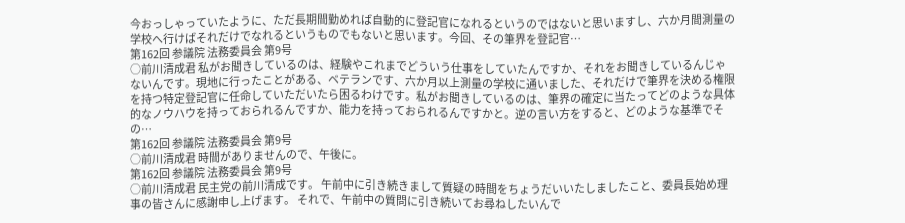今おっしゃっていたように、ただ長期間勤めれば自動的に登記官になれるというのではないと思いますし、六か月間測量の学校へ行けばそれだけでなれるというものでもないと思います。今回、その筆界を登記官…
第162回 参議院 法務委員会 第9号
○前川清成君 私がお聞きしているのは、経験やこれまでどういう仕事をしていたんですか、それをお聞きしているんじゃないんです。現地に行ったことがある、ベテランです、六か月以上測量の学校に通いました、それだけで筆界を決める権限を持つ特定登記官に任命していただいたら困るわけです。私がお聞きしているのは、筆界の確定に当たってどのような具体的なノウハウを持っておられるんですか、能力を持っておられるんですかと。逆の言い方をすると、どのような基準でその…
第162回 参議院 法務委員会 第9号
○前川清成君 時間がありませんので、午後に。
第162回 参議院 法務委員会 第9号
○前川清成君 民主党の前川清成です。 午前中に引き続きまして質疑の時間をちょうだいいたしましたこと、委員長始め理事の皆さんに感謝申し上げます。 それで、午前中の質問に引き続いてお尋ねしたいんで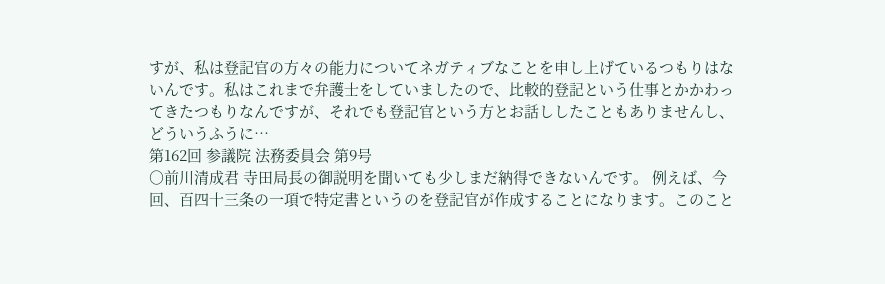すが、私は登記官の方々の能力についてネガティブなことを申し上げているつもりはないんです。私はこれまで弁護士をしていましたので、比較的登記という仕事とかかわってきたつもりなんですが、それでも登記官という方とお話ししたこともありませんし、どういうふうに…
第162回 参議院 法務委員会 第9号
○前川清成君 寺田局長の御説明を聞いても少しまだ納得できないんです。 例えば、今回、百四十三条の一項で特定書というのを登記官が作成することになります。このこと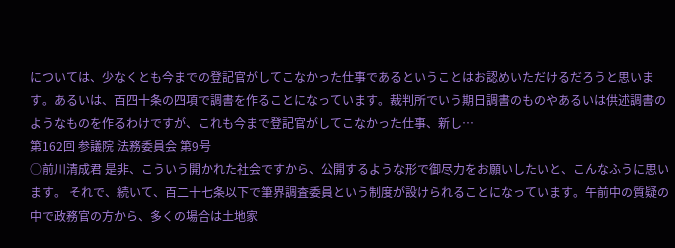については、少なくとも今までの登記官がしてこなかった仕事であるということはお認めいただけるだろうと思います。あるいは、百四十条の四項で調書を作ることになっています。裁判所でいう期日調書のものやあるいは供述調書のようなものを作るわけですが、これも今まで登記官がしてこなかった仕事、新し…
第162回 参議院 法務委員会 第9号
○前川清成君 是非、こういう開かれた社会ですから、公開するような形で御尽力をお願いしたいと、こんなふうに思います。 それで、続いて、百二十七条以下で筆界調査委員という制度が設けられることになっています。午前中の質疑の中で政務官の方から、多くの場合は土地家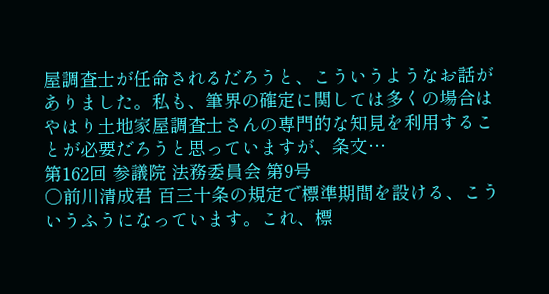屋調査士が任命されるだろうと、こういうようなお話がありました。私も、筆界の確定に関しては多くの場合はやはり土地家屋調査士さんの専門的な知見を利用することが必要だろうと思っていますが、条文…
第162回 参議院 法務委員会 第9号
○前川清成君 百三十条の規定で標準期間を設ける、こういうふうになっています。これ、標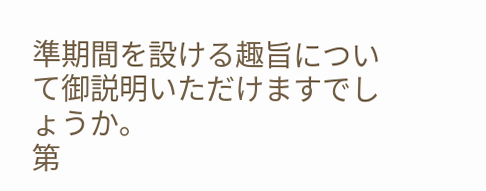準期間を設ける趣旨について御説明いただけますでしょうか。
第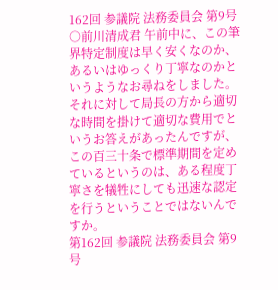162回 参議院 法務委員会 第9号
○前川清成君 午前中に、この筆界特定制度は早く安くなのか、あるいはゆっくり丁寧なのかというようなお尋ねをしました。それに対して局長の方から適切な時間を掛けて適切な費用でというお答えがあったんですが、この百三十条で標準期間を定めているというのは、ある程度丁寧さを犠牲にしても迅速な認定を行うということではないんですか。
第162回 参議院 法務委員会 第9号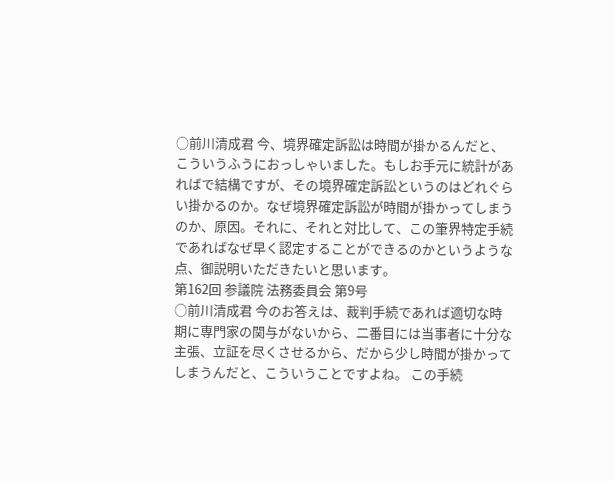○前川清成君 今、境界確定訴訟は時間が掛かるんだと、こういうふうにおっしゃいました。もしお手元に統計があればで結構ですが、その境界確定訴訟というのはどれぐらい掛かるのか。なぜ境界確定訴訟が時間が掛かってしまうのか、原因。それに、それと対比して、この筆界特定手続であればなぜ早く認定することができるのかというような点、御説明いただきたいと思います。
第162回 参議院 法務委員会 第9号
○前川清成君 今のお答えは、裁判手続であれば適切な時期に専門家の関与がないから、二番目には当事者に十分な主張、立証を尽くさせるから、だから少し時間が掛かってしまうんだと、こういうことですよね。 この手続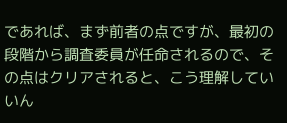であれば、まず前者の点ですが、最初の段階から調査委員が任命されるので、その点はクリアされると、こう理解していいん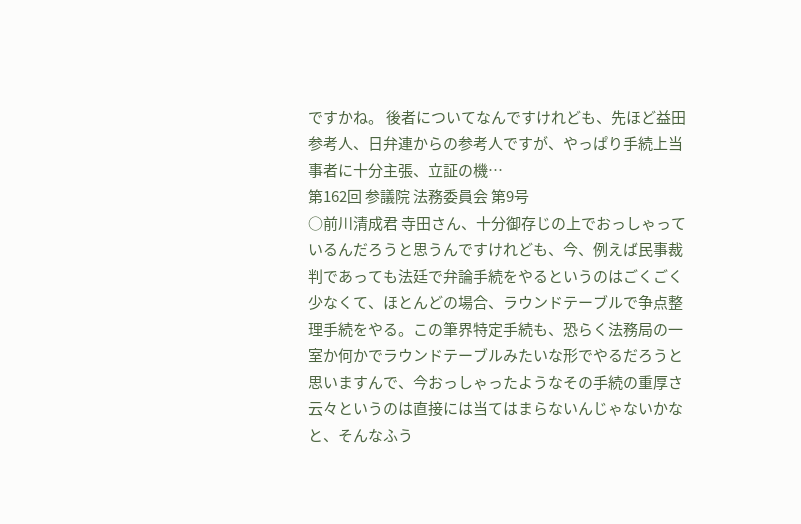ですかね。 後者についてなんですけれども、先ほど益田参考人、日弁連からの参考人ですが、やっぱり手続上当事者に十分主張、立証の機…
第162回 参議院 法務委員会 第9号
○前川清成君 寺田さん、十分御存じの上でおっしゃっているんだろうと思うんですけれども、今、例えば民事裁判であっても法廷で弁論手続をやるというのはごくごく少なくて、ほとんどの場合、ラウンドテーブルで争点整理手続をやる。この筆界特定手続も、恐らく法務局の一室か何かでラウンドテーブルみたいな形でやるだろうと思いますんで、今おっしゃったようなその手続の重厚さ云々というのは直接には当てはまらないんじゃないかなと、そんなふう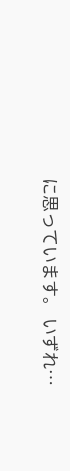に思っています。 いずれ…